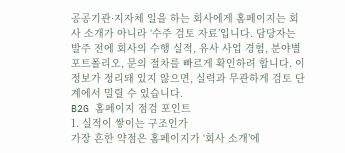공공기관·지자체 일을 하는 회사에게 홈페이지는 회사 소개가 아니라 ‘수주 검토 자료’입니다. 담당자는 발주 전에 회사의 수행 실적, 유사 사업 경험, 분야별 포트폴리오, 문의 절차를 빠르게 확인하려 합니다. 이 정보가 정리돼 있지 않으면, 실력과 무관하게 검토 단계에서 밀릴 수 있습니다.
B2G 홈페이지 점검 포인트
1. 실적이 쌓이는 구조인가
가장 흔한 약점은 홈페이지가 ‘회사 소개’에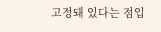고정돼 있다는 점입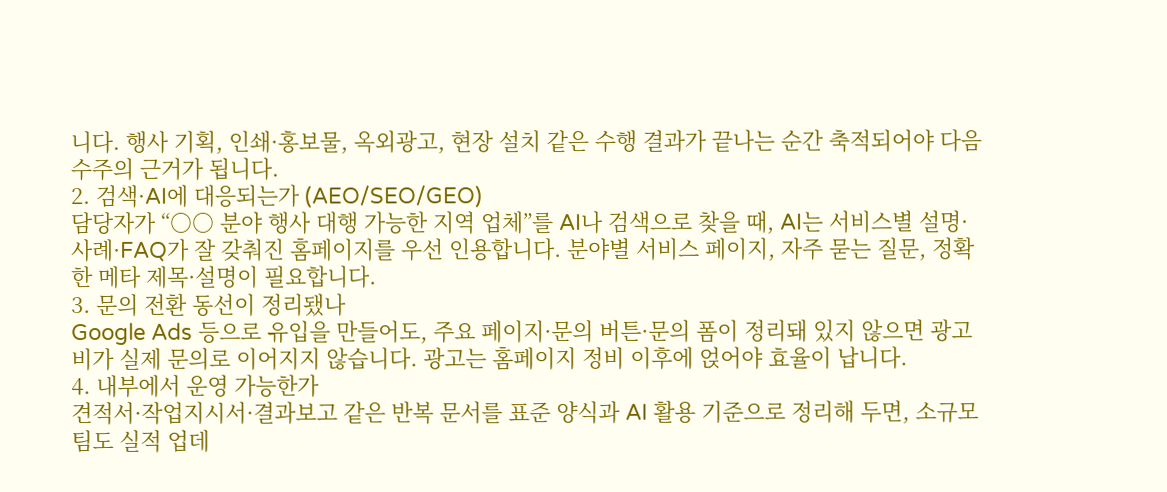니다. 행사 기획, 인쇄·홍보물, 옥외광고, 현장 설치 같은 수행 결과가 끝나는 순간 축적되어야 다음 수주의 근거가 됩니다.
2. 검색·AI에 대응되는가 (AEO/SEO/GEO)
담당자가 “○○ 분야 행사 대행 가능한 지역 업체”를 AI나 검색으로 찾을 때, AI는 서비스별 설명·사례·FAQ가 잘 갖춰진 홈페이지를 우선 인용합니다. 분야별 서비스 페이지, 자주 묻는 질문, 정확한 메타 제목·설명이 필요합니다.
3. 문의 전환 동선이 정리됐나
Google Ads 등으로 유입을 만들어도, 주요 페이지·문의 버튼·문의 폼이 정리돼 있지 않으면 광고비가 실제 문의로 이어지지 않습니다. 광고는 홈페이지 정비 이후에 얹어야 효율이 납니다.
4. 내부에서 운영 가능한가
견적서·작업지시서·결과보고 같은 반복 문서를 표준 양식과 AI 활용 기준으로 정리해 두면, 소규모 팀도 실적 업데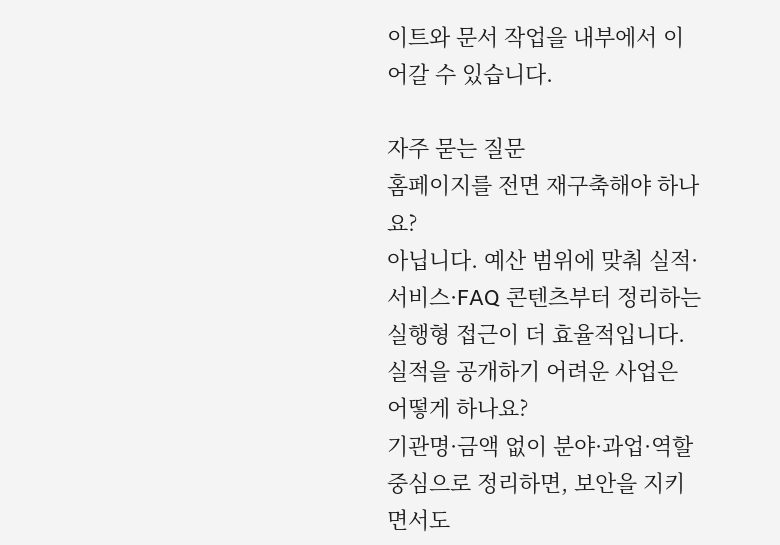이트와 문서 작업을 내부에서 이어갈 수 있습니다.

자주 묻는 질문
홈페이지를 전면 재구축해야 하나요?
아닙니다. 예산 범위에 맞춰 실적·서비스·FAQ 콘텐츠부터 정리하는 실행형 접근이 더 효율적입니다.
실적을 공개하기 어려운 사업은 어떻게 하나요?
기관명·금액 없이 분야·과업·역할 중심으로 정리하면, 보안을 지키면서도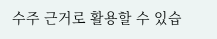수주 근거로 활용할 수 있습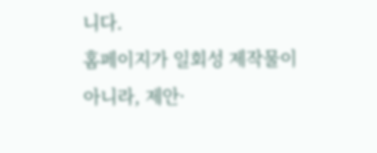니다.
홈페이지가 일회성 제작물이 아니라, 제안·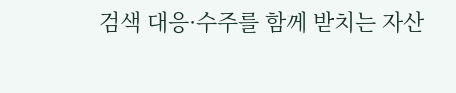검색 대응·수주를 함께 받치는 자산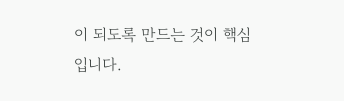이 되도록 만드는 것이 핵심입니다.